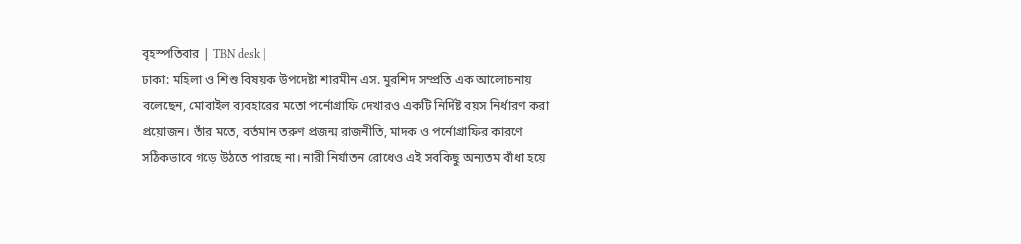বৃহস্পতিবার | TBN desk |
ঢাকা: মহিলা ও শিশু বিষয়ক উপদেষ্টা শারমীন এস. মুরশিদ সম্প্রতি এক আলোচনায় বলেছেন, মোবাইল ব্যবহারের মতো পর্নোগ্রাফি দেখারও একটি নির্দিষ্ট বয়স নির্ধারণ করা প্রয়োজন। তাঁর মতে, বর্তমান তরুণ প্রজন্ম রাজনীতি, মাদক ও পর্নোগ্রাফির কারণে সঠিকভাবে গড়ে উঠতে পারছে না। নারী নির্যাতন রোধেও এই সবকিছু অন্যতম বাঁধা হয়ে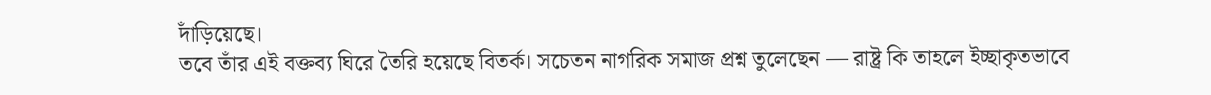দাঁড়িয়েছে।
তবে তাঁর এই বক্তব্য ঘিরে তৈরি হয়েছে বিতর্ক। সচেতন নাগরিক সমাজ প্রশ্ন তুলেছেন — রাষ্ট্র কি তাহলে ইচ্ছাকৃতভাবে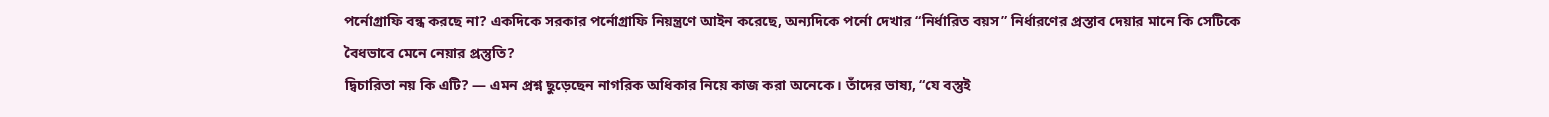পর্নোগ্রাফি বন্ধ করছে না? একদিকে সরকার পর্নোগ্রাফি নিয়ন্ত্রণে আইন করেছে, অন্যদিকে পর্নো দেখার “নির্ধারিত বয়স” নির্ধারণের প্রস্তাব দেয়ার মানে কি সেটিকে বৈধভাবে মেনে নেয়ার প্রস্তুতি?
দ্বিচারিতা নয় কি এটি? — এমন প্রশ্ন ছুড়েছেন নাগরিক অধিকার নিয়ে কাজ করা অনেকে। তাঁদের ভাষ্য, “যে বস্তুই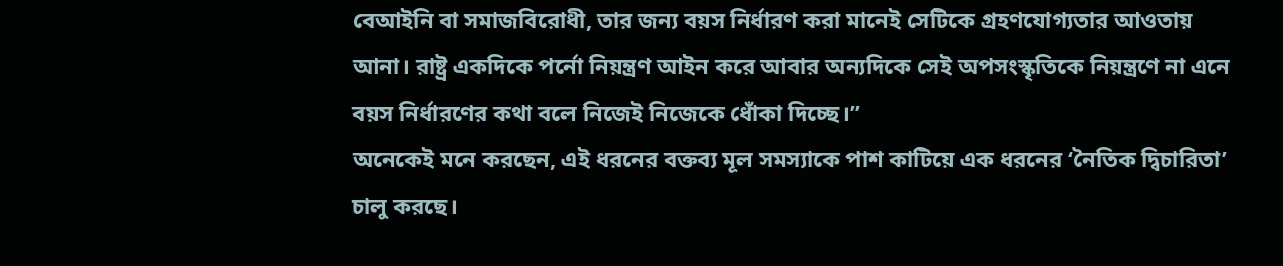বেআইনি বা সমাজবিরোধী, তার জন্য বয়স নির্ধারণ করা মানেই সেটিকে গ্রহণযোগ্যতার আওতায় আনা। রাষ্ট্র একদিকে পর্নো নিয়ন্ত্রণ আইন করে আবার অন্যদিকে সেই অপসংস্কৃতিকে নিয়ন্ত্রণে না এনে বয়স নির্ধারণের কথা বলে নিজেই নিজেকে ধোঁকা দিচ্ছে।”
অনেকেই মনে করছেন, এই ধরনের বক্তব্য মূল সমস্যাকে পাশ কাটিয়ে এক ধরনের ‘নৈতিক দ্বিচারিতা’ চালু করছে।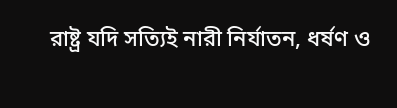রাষ্ট্র যদি সত্যিই নারী নির্যাতন, ধর্ষণ ও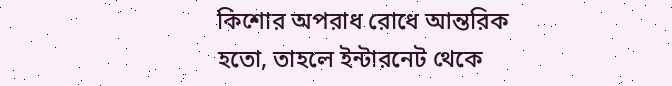কিশোর অপরাধ রোধে আন্তরিক হতো, তাহলে ইন্টারনেট থেকে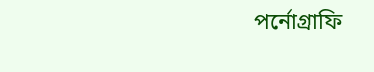পর্নোগ্রাফি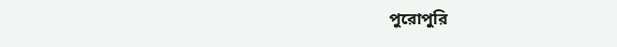পুরোপুরি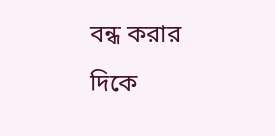বন্ধ করার দিকে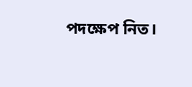পদক্ষেপ নিত।